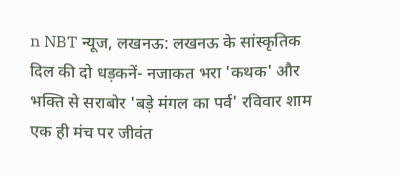n NBT न्यूज, लखनऊ: लखनऊ के सांस्कृतिक दिल की दो धड़कनें- नजाकत भरा 'कथक' और भक्ति से सराबोर 'बड़े मंगल का पर्व' रविवार शाम एक ही मंच पर जीवंत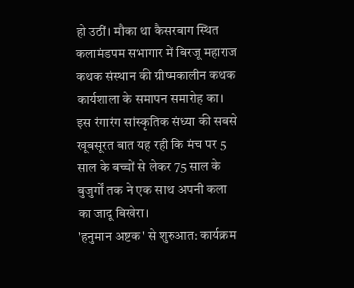हो उठीं। मौका था कैसरबाग स्थित कलामंडपम सभागार में बिरजू महाराज कथक संस्थान की ग्रीष्मकालीन कथक कार्यशाला के समापन समारोह का। इस रंगारंग सांस्कृतिक संध्या की सबसे खूबसूरत बात यह रही कि मंच पर 5 साल के बच्चों से लेकर 75 साल के बुजुर्गों तक ने एक साथ अपनी कला का जादू बिखेरा।
'हनुमान अष्टक' से शुरुआत: कार्यक्रम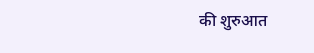की शुरुआत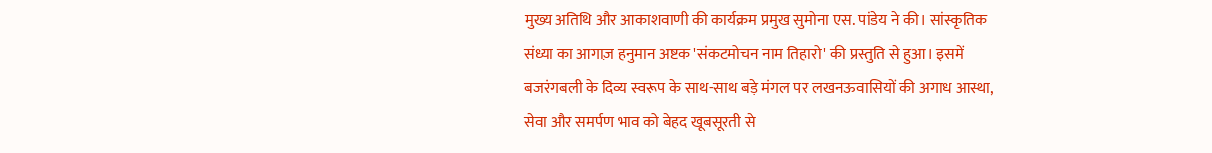मुख्य अतिथि और आकाशवाणी की कार्यक्रम प्रमुख सुमोना एस. पांडेय ने की। सांस्कृतिक संध्या का आगाज़ हनुमान अष्टक 'संकटमोचन नाम तिहारो' की प्रस्तुति से हुआ। इसमें बजरंगबली के दिव्य स्वरूप के साथ-साथ बड़े मंगल पर लखनऊवासियों की अगाध आस्था, सेवा और समर्पण भाव को बेहद खूबसूरती से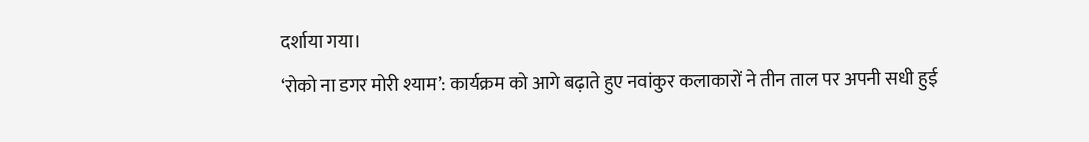दर्शाया गया।
‘रोको ना डगर मोरी श्याम’: कार्यक्रम को आगे बढ़ाते हुए नवांकुर कलाकारों ने तीन ताल पर अपनी सधी हुई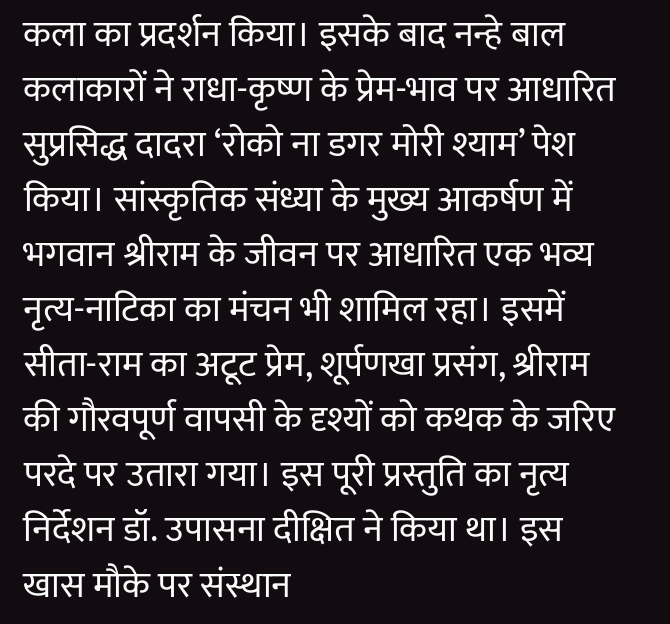कला का प्रदर्शन किया। इसके बाद नन्हे बाल कलाकारों ने राधा-कृष्ण के प्रेम-भाव पर आधारित सुप्रसिद्ध दादरा ‘रोको ना डगर मोरी श्याम’ पेश किया। सांस्कृतिक संध्या के मुख्य आकर्षण में भगवान श्रीराम के जीवन पर आधारित एक भव्य नृत्य-नाटिका का मंचन भी शामिल रहा। इसमें सीता-राम का अटूट प्रेम, शूर्पणखा प्रसंग, श्रीराम की गौरवपूर्ण वापसी के दृश्यों को कथक के जरिए परदे पर उतारा गया। इस पूरी प्रस्तुति का नृत्य निर्देशन डॉ. उपासना दीक्षित ने किया था। इस खास मौके पर संस्थान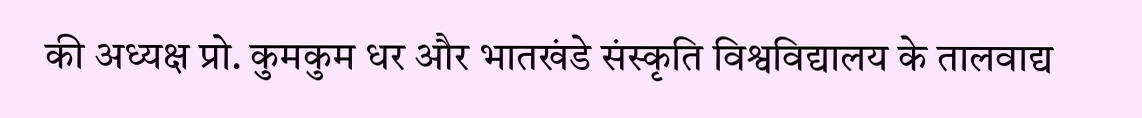की अध्यक्ष प्रो. कुमकुम धर और भातखंडे संस्कृति विश्वविद्यालय के तालवाद्य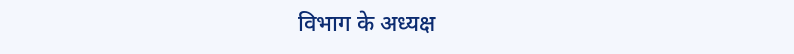विभाग के अध्यक्ष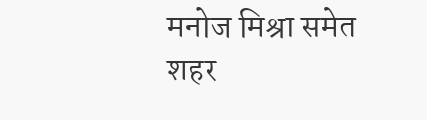मनोज मिश्रा समेत शहर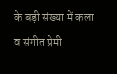के बड़ी संख्या में कला व संगीत प्रेमी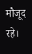मौजूद रहे।